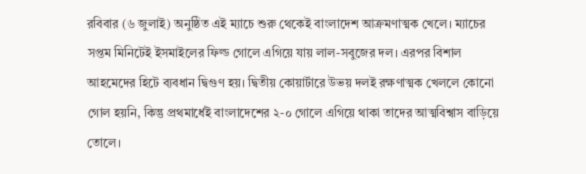রবিবার (৬ জুলাই) অনুষ্ঠিত এই ম্যাচে শুরু থেকেই বাংলাদেশ আক্রমণাত্মক খেলে। ম্যাচের সপ্তম মিনিটেই ইসমাইলের ফিল্ড গোলে এগিয়ে যায় লাল-সবুজের দল। এরপর বিশাল আহমেদের হিটে ব্যবধান দ্বিগুণ হয়। দ্বিতীয় কোয়ার্টারে উভয় দলই রক্ষণাত্মক খেললে কোনো গোল হয়নি, কিন্তু প্রথমার্ধেই বাংলাদেশের ২-০ গোলে এগিয়ে থাকা তাদের আত্মবিশ্বাস বাড়িয়ে তোলে।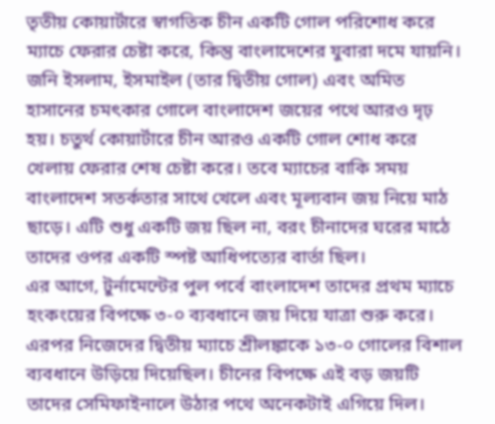তৃতীয় কোয়ার্টারে স্বাগতিক চীন একটি গোল পরিশোধ করে ম্যাচে ফেরার চেষ্টা করে, কিন্তু বাংলাদেশের যুবারা দমে যায়নি। জনি ইসলাম, ইসমাইল (তার দ্বিতীয় গোল) এবং অমিত হাসানের চমৎকার গোলে বাংলাদেশ জয়ের পথে আরও দৃঢ় হয়। চতুর্থ কোয়ার্টারে চীন আরও একটি গোল শোধ করে খেলায় ফেরার শেষ চেষ্টা করে। তবে ম্যাচের বাকি সময় বাংলাদেশ সতর্কতার সাথে খেলে এবং মূল্যবান জয় নিয়ে মাঠ ছাড়ে। এটি শুধু একটি জয় ছিল না, বরং চীনাদের ঘরের মাঠে তাদের ওপর একটি স্পষ্ট আধিপত্যের বার্তা ছিল।
এর আগে, টুর্নামেন্টের পুল পর্বে বাংলাদেশ তাদের প্রথম ম্যাচে হংকংয়ের বিপক্ষে ৩-০ ব্যবধানে জয় দিয়ে যাত্রা শুরু করে। এরপর নিজেদের দ্বিতীয় ম্যাচে শ্রীলঙ্কাকে ১৩-০ গোলের বিশাল ব্যবধানে উড়িয়ে দিয়েছিল। চীনের বিপক্ষে এই বড় জয়টি তাদের সেমিফাইনালে উঠার পথে অনেকটাই এগিয়ে দিল।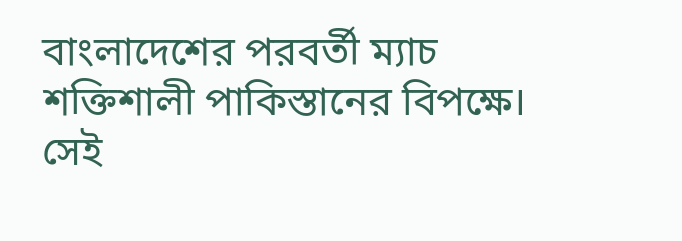বাংলাদেশের পরবর্তী ম্যাচ শক্তিশালী পাকিস্তানের বিপক্ষে। সেই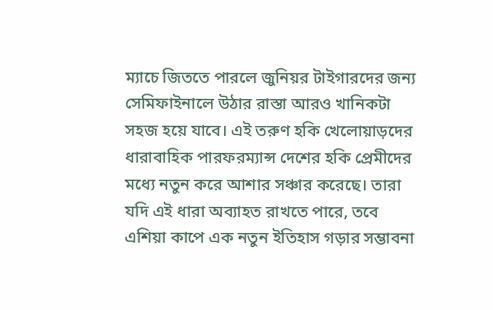ম্যাচে জিততে পারলে জুনিয়র টাইগারদের জন্য সেমিফাইনালে উঠার রাস্তা আরও খানিকটা সহজ হয়ে যাবে। এই তরুণ হকি খেলোয়াড়দের ধারাবাহিক পারফরম্যান্স দেশের হকি প্রেমীদের মধ্যে নতুন করে আশার সঞ্চার করেছে। তারা যদি এই ধারা অব্যাহত রাখতে পারে, তবে এশিয়া কাপে এক নতুন ইতিহাস গড়ার সম্ভাবনা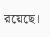রয়েছে।